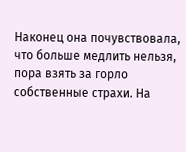Наконец она почувствовала, что больше медлить нельзя, пора взять за горло собственные страхи. На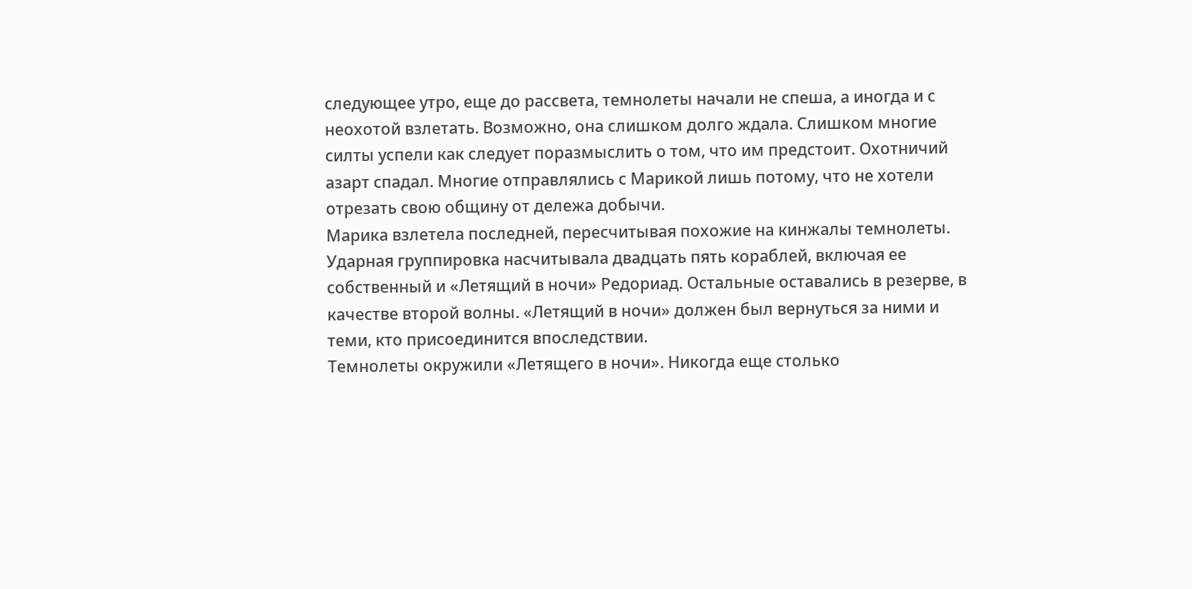следующее утро, еще до рассвета, темнолеты начали не спеша, а иногда и с неохотой взлетать. Возможно, она слишком долго ждала. Слишком многие силты успели как следует поразмыслить о том, что им предстоит. Охотничий азарт спадал. Многие отправлялись с Марикой лишь потому, что не хотели отрезать свою общину от дележа добычи.
Марика взлетела последней, пересчитывая похожие на кинжалы темнолеты.
Ударная группировка насчитывала двадцать пять кораблей, включая ее собственный и «Летящий в ночи» Редориад. Остальные оставались в резерве, в качестве второй волны. «Летящий в ночи» должен был вернуться за ними и теми, кто присоединится впоследствии.
Темнолеты окружили «Летящего в ночи». Никогда еще столько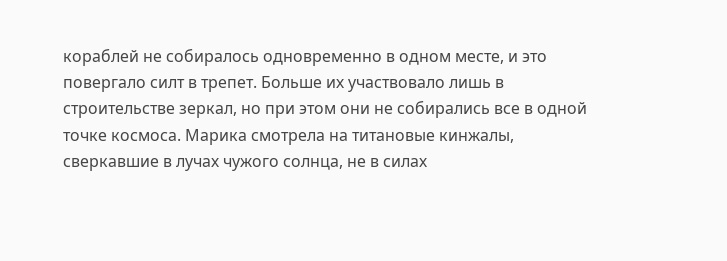кораблей не собиралось одновременно в одном месте, и это повергало силт в трепет. Больше их участвовало лишь в строительстве зеркал, но при этом они не собирались все в одной точке космоса. Марика смотрела на титановые кинжалы, сверкавшие в лучах чужого солнца, не в силах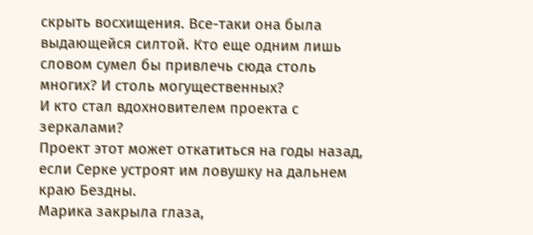скрыть восхищения. Все-таки она была выдающейся силтой. Кто еще одним лишь словом сумел бы привлечь сюда столь многих? И столь могущественных?
И кто стал вдохновителем проекта с зеркалами?
Проект этот может откатиться на годы назад, если Серке устроят им ловушку на дальнем краю Бездны.
Марика закрыла глаза,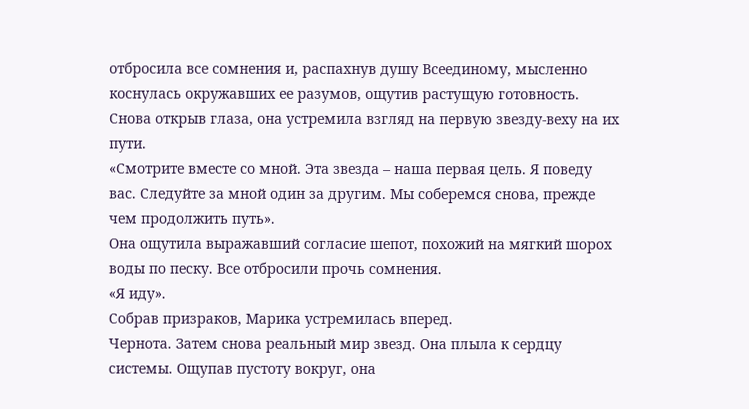отбросила все сомнения и, распахнув душу Всеединому, мысленно коснулась окружавших ее разумов, ощутив растущую готовность. Снова открыв глаза, она устремила взгляд на первую звезду-веху на их пути.
«Смотрите вместе со мной. Эта звезда – наша первая цель. Я поведу вас. Следуйте за мной один за другим. Мы соберемся снова, прежде чем продолжить путь».
Она ощутила выражавший согласие шепот, похожий на мягкий шорох воды по песку. Все отбросили прочь сомнения.
«Я иду».
Собрав призраков, Марика устремилась вперед.
Чернота. Затем снова реальный мир звезд. Она плыла к сердцу системы. Ощупав пустоту вокруг, она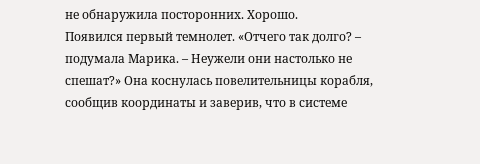не обнаружила посторонних. Хорошо.
Появился первый темнолет. «Отчего так долго? – подумала Марика. – Неужели они настолько не спешат?» Она коснулась повелительницы корабля, сообщив координаты и заверив, что в системе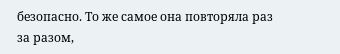безопасно. То же самое она повторяла раз за разом,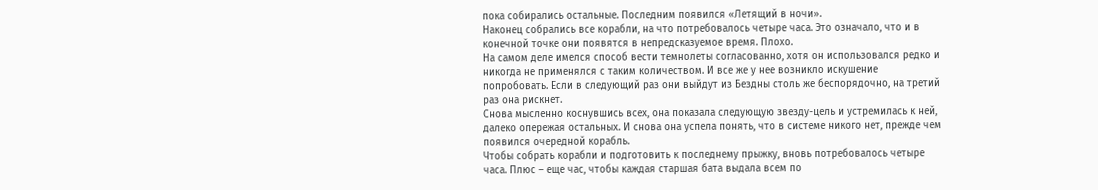пока собирались остальные. Последним появился «Летящий в ночи».
Наконец собрались все корабли, на что потребовалось четыре часа. Это означало, что и в конечной точке они появятся в непредсказуемое время. Плохо.
На самом деле имелся способ вести темнолеты согласованно, хотя он использовался редко и никогда не применялся с таким количеством. И все же у нее возникло искушение попробовать. Если в следующий раз они выйдут из Бездны столь же беспорядочно, на третий раз она рискнет.
Снова мысленно коснувшись всех, она показала следующую звезду-цель и устремилась к ней, далеко опережая остальных. И снова она успела понять, что в системе никого нет, прежде чем появился очередной корабль.
Чтобы собрать корабли и подготовить к последнему прыжку, вновь потребовалось четыре часа. Плюс – еще час, чтобы каждая старшая бата выдала всем по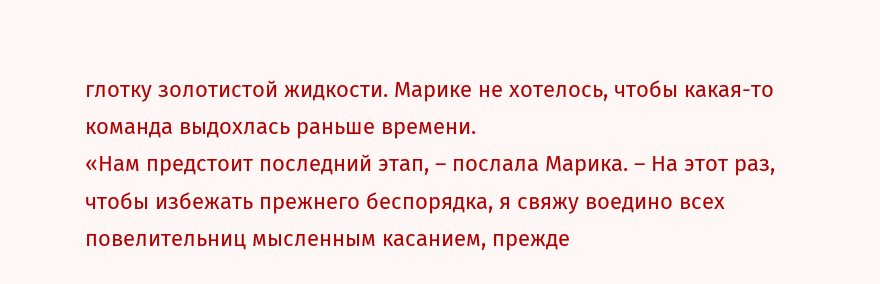глотку золотистой жидкости. Марике не хотелось, чтобы какая-то команда выдохлась раньше времени.
«Нам предстоит последний этап, – послала Марика. – На этот раз, чтобы избежать прежнего беспорядка, я свяжу воедино всех повелительниц мысленным касанием, прежде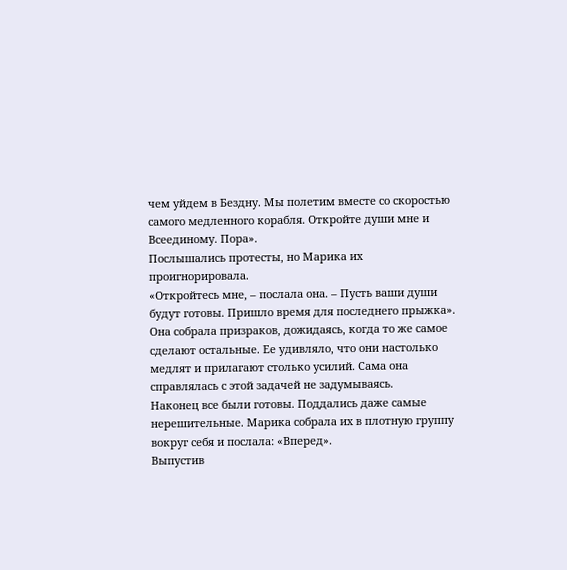чем уйдем в Бездну. Мы полетим вместе со скоростью самого медленного корабля. Откройте души мне и Всеединому. Пора».
Послышались протесты, но Марика их проигнорировала.
«Откройтесь мне, – послала она. – Пусть ваши души будут готовы. Пришло время для последнего прыжка».
Она собрала призраков, дожидаясь, когда то же самое сделают остальные. Ее удивляло, что они настолько медлят и прилагают столько усилий. Сама она справлялась с этой задачей не задумываясь.
Наконец все были готовы. Поддались даже самые нерешительные. Марика собрала их в плотную группу вокруг себя и послала: «Вперед».
Выпустив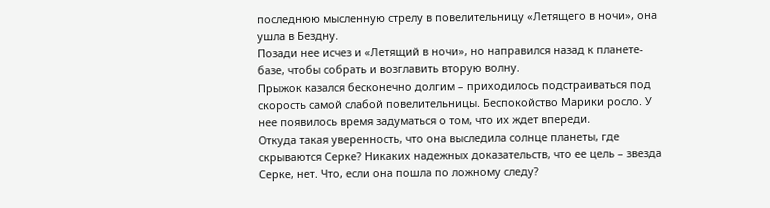последнюю мысленную стрелу в повелительницу «Летящего в ночи», она ушла в Бездну.
Позади нее исчез и «Летящий в ночи», но направился назад к планете-базе, чтобы собрать и возглавить вторую волну.
Прыжок казался бесконечно долгим – приходилось подстраиваться под скорость самой слабой повелительницы. Беспокойство Марики росло. У нее появилось время задуматься о том, что их ждет впереди.
Откуда такая уверенность, что она выследила солнце планеты, где скрываются Серке? Никаких надежных доказательств, что ее цель – звезда Серке, нет. Что, если она пошла по ложному следу?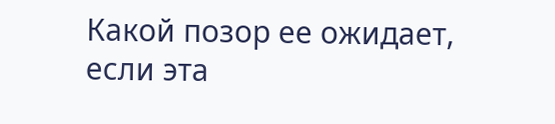Какой позор ее ожидает, если эта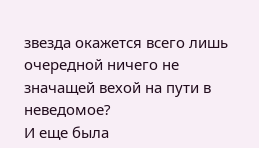звезда окажется всего лишь очередной ничего не значащей вехой на пути в неведомое?
И еще была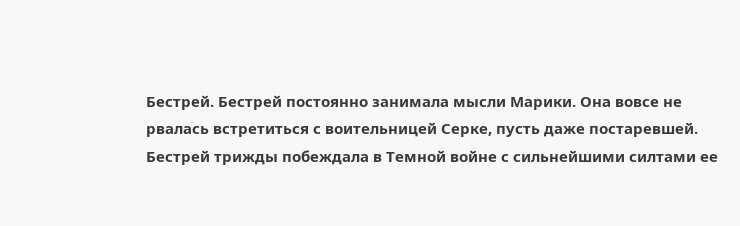Бестрей. Бестрей постоянно занимала мысли Марики. Она вовсе не рвалась встретиться с воительницей Серке, пусть даже постаревшей. Бестрей трижды побеждала в Темной войне с сильнейшими силтами ее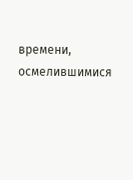времени, осмелившимися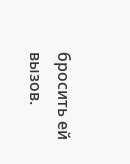бросить ей вызов.